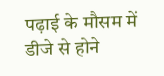पढ़ाई के मौसम में डीजे से होने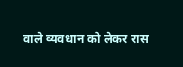वाले व्यवधान को लेकर रास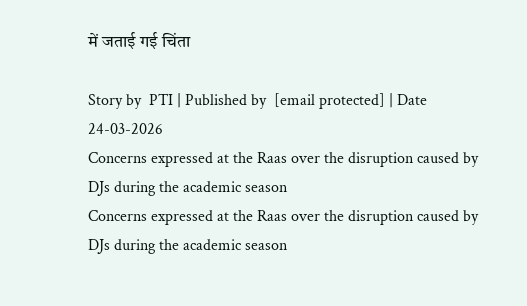में जताई गई चिंता

Story by  PTI | Published by  [email protected] | Date 24-03-2026
Concerns expressed at the Raas over the disruption caused by DJs during the academic season
Concerns expressed at the Raas over the disruption caused by DJs during the academic season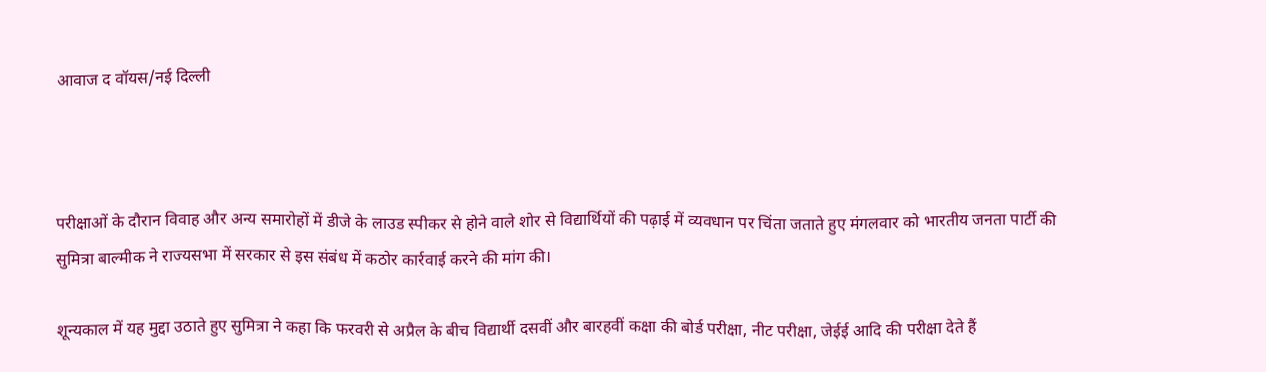आवाज द वॉयस/नई दिल्ली



परीक्षाओं के दौरान विवाह और अन्य समारोहों में डीजे के लाउड स्पीकर से होने वाले शोर से विद्यार्थियों की पढ़ाई में व्यवधान पर चिंता जताते हुए मंगलवार को भारतीय जनता पार्टी की सुमित्रा बाल्मीक ने राज्यसभा में सरकार से इस संबंध में कठोर कार्रवाई करने की मांग की।

शून्यकाल में यह मुद्दा उठाते हुए सुमित्रा ने कहा कि फरवरी से अप्रैल के बीच विद्यार्थी दसवीं और बारहवीं कक्षा की बोर्ड परीक्षा, नीट परीक्षा, जेईई आदि की परीक्षा देते हैं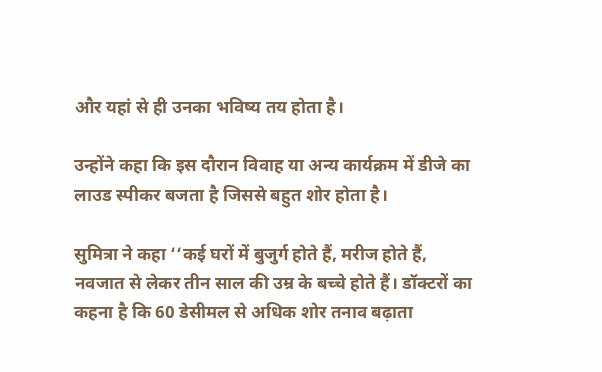और यहां से ही उनका भविष्य तय होता है।

उन्होंने कहा कि इस दौरान विवाह या अन्य कार्यक्रम में डीजे का लाउड स्पीकर बजता है जिससे बहुत शोर होता है।

सुमित्रा ने कहा ‘‘कई घरों में बुजुर्ग होते हैं, मरीज होते हैं, नवजात से लेकर तीन साल की उम्र के बच्चे होते हैं। डॉक्टरों का कहना है कि 60 डेसीमल से अधिक शोर तनाव बढ़ाता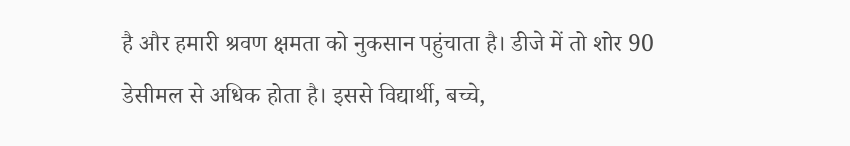है और हमारी श्रवण क्षमता को नुकसान पहुंचाता है। डीजे में तो शोर 90 डेसीमल से अधिक होता है। इससे विद्यार्थी, बच्चे,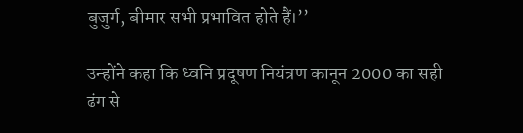बुजुर्ग, बीमार सभी प्रभावित होते हैं।’’

उन्होंने कहा कि ध्वनि प्रदूषण नियंत्रण कानून 2000 का सही ढंग से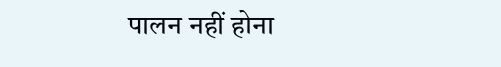पालन नहीं होना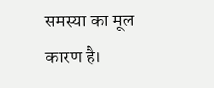समस्या का मूल कारण है।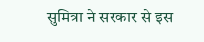सुमित्रा ने सरकार से इस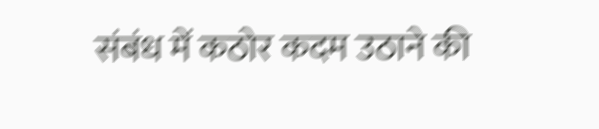संबंध में कठोर कदम उठाने की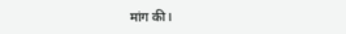मांग की।